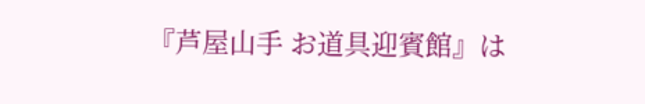『芦屋山手 お道具迎賓館』は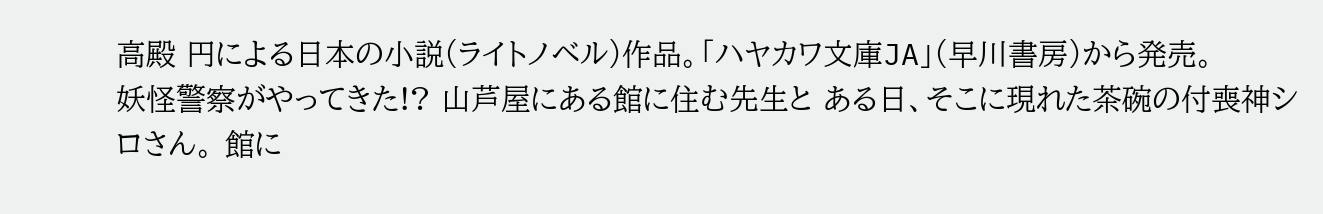高殿 円による日本の小説(ライトノベル)作品。「ハヤカワ文庫JA」(早川書房)から発売。
妖怪警察がやってきた!? 山芦屋にある館に住む先生と ある日、そこに現れた茶碗の付喪神シロさん。 館に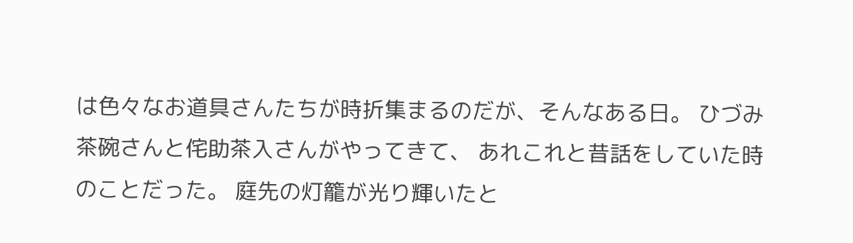は色々なお道具さんたちが時折集まるのだが、そんなある日。 ひづみ茶碗さんと侘助茶入さんがやってきて、 あれこれと昔話をしていた時のことだった。 庭先の灯籠が光り輝いたと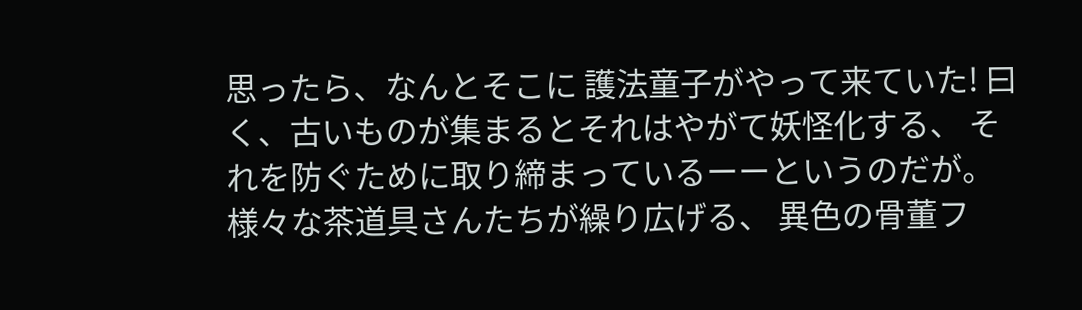思ったら、なんとそこに 護法童子がやって来ていた! 曰く、古いものが集まるとそれはやがて妖怪化する、 それを防ぐために取り締まっているーーというのだが。 様々な茶道具さんたちが繰り広げる、 異色の骨董フ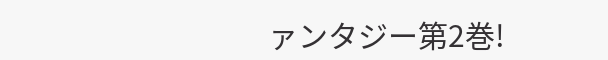ァンタジー第2巻!